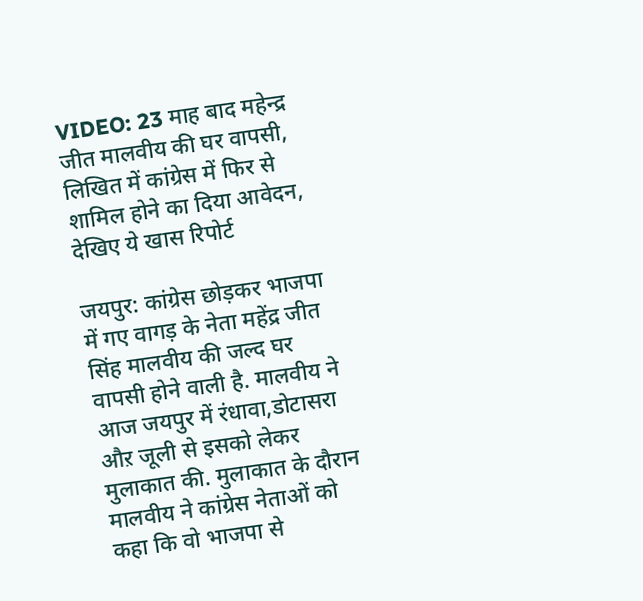VIDEO: 23 माह बाद महेन्द्र जीत मालवीय की घर वापसी, लिखित में कांग्रेस में फिर से शामिल होने का दिया आवेदन, देखिए ये खास रिपोर्ट

जयपुर: कांग्रेस छोड़कर भाजपा में गए वागड़ के नेता महेंद्र जीत सिंह मालवीय की जल्द घर वापसी होने वाली है. मालवीय ने आज जयपुर में रंधावा,डोटासरा औऱ जूली से इसको लेकर मुलाकात की. मुलाकात के दौरान मालवीय ने कांग्रेस नेताओं को कहा कि वो भाजपा से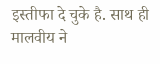इस्तीफा दे चुके है. साथ ही मालवीय ने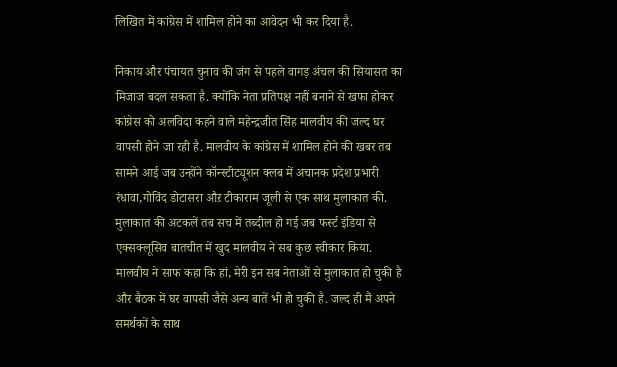लिखित में कांग्रेस में शामिल होने का आवेदन भी कर दिया है.

निकाय और पंचायत चुनाव की जंग से पहले वागड़ अंचल की सियासत का मिजाज बदल सकता है. क्योंकि नेता प्रतिपक्ष नहीं बनाने से खफा होकर कांग्रेस को अलविदा कहने वाले महेन्द्रजीत सिंह मालवीय की जल्द घर वापसी होने जा रही है. मालवीय के कांग्रेस में शामिल होने की खबर तब सामने आई जब उन्होंने कॉन्स्टीट्यूशन क्लब में अचानक प्रदेश प्रभारी रंधावा,गोविंद डोटासरा औऱ टीकाराम जूली से एक साथ मुलाकात की. मुलाकात की अटकलें तब सच में तब्दील हो गई जब फर्स्ट इंडिया से एक्सक्लूसिव बातचीत में खुद मालवीय ने सब कुछ स्वीकार किया. मालवीय ने साफ कहा कि हां, मेरी इन सब नेताओं से मुलाकात हो चुकी है और बैठक में घर वापसी जैसे अन्य बातें भी हो चुकी है. जल्द ही मैं अपने समर्थकों के साथ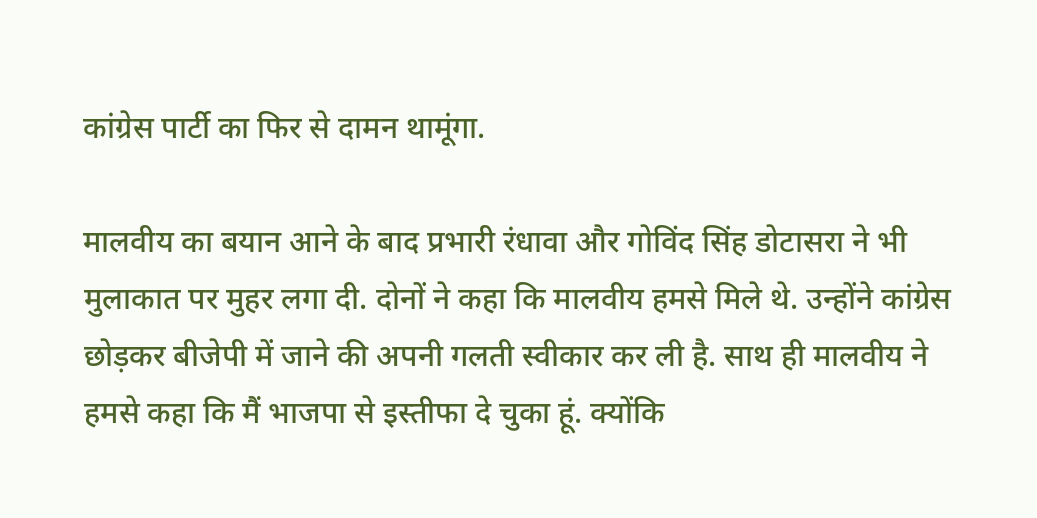कांग्रेस पार्टी का फिर से दामन थामूंगा.

मालवीय का बयान आने के बाद प्रभारी रंधावा और गोविंद सिंह डोटासरा ने भी मुलाकात पर मुहर लगा दी. दोनों ने कहा कि मालवीय हमसे मिले थे. उन्होंने कांग्रेस छोड़कर बीजेपी में जाने की अपनी गलती स्वीकार कर ली है. साथ ही मालवीय ने हमसे कहा कि मैं भाजपा से इस्तीफा दे चुका हूं. क्योंकि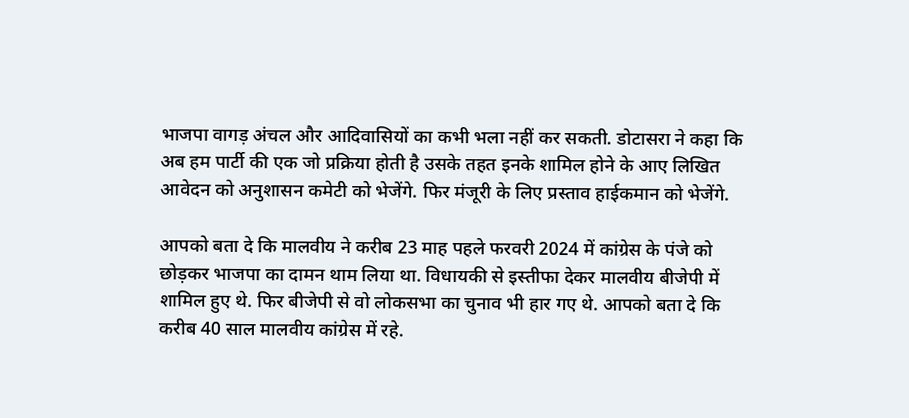भाजपा वागड़ अंचल और आदिवासियों का कभी भला नहीं कर सकती. डोटासरा ने कहा कि अब हम पार्टी की एक जो प्रक्रिया होती है उसके तहत इनके शामिल होने के आए लिखित आवेदन को अनुशासन कमेटी को भेजेंगे. फिर मंजूरी के लिए प्रस्ताव हाईकमान को भेजेंगे.

आपको बता दे कि मालवीय ने करीब 23 माह पहले फरवरी 2024 में कांग्रेस के पंजे को छोड़कर भाजपा का दामन थाम लिया था. विधायकी से इस्तीफा देकर मालवीय बीजेपी में शामिल हुए थे. फिर बीजेपी से वो लोकसभा का चुनाव भी हार गए थे. आपको बता दे कि करीब 40 साल मालवीय कांग्रेस में रहे.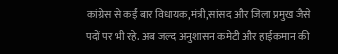कांग्रेस से कईं बार विधायक,मंत्री,सांसद और जिला प्रमुख जैसे पदों पर भी रहे. अब जल्द अनुशासन कमेटी और हाईकमान की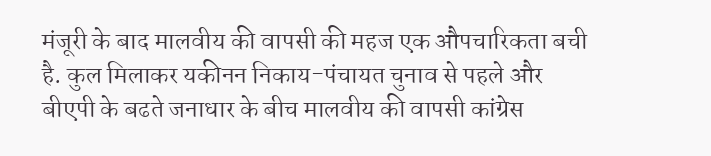मंजूरी के बाद मालवीय की वापसी की महज एक औपचारिकता बची है. कुल मिलाकर यकीनन निकाय-पंचायत चुनाव से पहले और बीएपी के बढते जनाधार के बीच मालवीय की वापसी कांग्रेस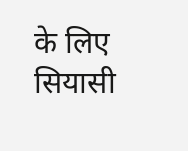के लिए सियासी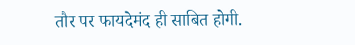तौर पर फायदेमंद ही साबित होगी.